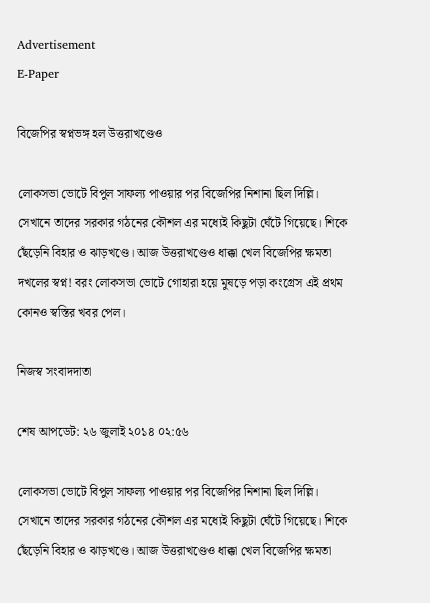Advertisement
E-Paper

বিজেপির স্বপ্নভঙ্গ হল উত্তরাখণ্ডেও

লোকসভা ভোটে বিপুল সাফল্য পাওয়ার পর বিজেপির নিশানা ছিল দিল্লি। সেখানে তাদের সরকার গঠনের কৌশল এর মধ্যেই কিছুটা ঘেঁটে গিয়েছে। শিকে ছেঁড়েনি বিহার ও ঝাড়খণ্ডে। আজ উত্তরাখণ্ডেও ধাক্কা খেল বিজেপির ক্ষমতা দখলের স্বপ্ন! বরং লোকসভা ভোটে গোহারা হয়ে মুষড়ে পড়া কংগ্রেস এই প্রথম কোনও স্বস্তির খবর পেল।

নিজস্ব সংবাদদাতা

শেষ আপডেট: ২৬ জুলাই ২০১৪ ০২:৫৬

লোকসভা ভোটে বিপুল সাফল্য পাওয়ার পর বিজেপির নিশানা ছিল দিল্লি। সেখানে তাদের সরকার গঠনের কৌশল এর মধ্যেই কিছুটা ঘেঁটে গিয়েছে। শিকে ছেঁড়েনি বিহার ও ঝাড়খণ্ডে। আজ উত্তরাখণ্ডেও ধাক্কা খেল বিজেপির ক্ষমতা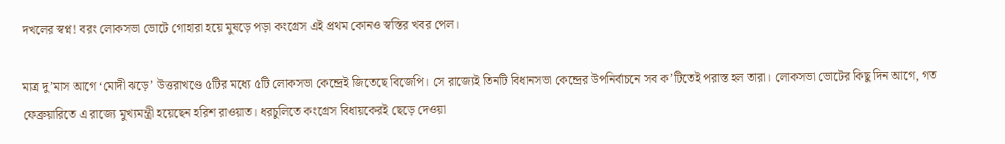দখলের স্বপ্ন! বরং লোকসভা ভোটে গোহারা হয়ে মুষড়ে পড়া কংগ্রেস এই প্রথম কোনও স্বস্তির খবর পেল।

মাত্র দু’মাস আগে ‘মোদী ঝড়ে’ উত্তরাখণ্ডে ৫টির মধ্যে ৫টি লোকসভা কেন্দ্রেই জিতেছে বিজেপি। সে রাজ্যেই তিনটি বিধানসভা কেন্দ্রের উপনির্বাচনে সব ক’টিতেই পরাস্ত হল তারা। লোকসভা ভোটের কিছু দিন আগে, গত ফেব্রুয়ারিতে এ রাজ্যে মুখ্যমন্ত্রী হয়েছেন হরিশ রাওয়াত। ধরচুলিতে কংগ্রেস বিধায়কেরই ছেড়ে দেওয়া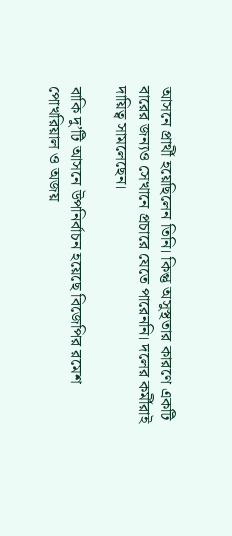আসনে প্রার্থী হয়েছিলেন তিনি। কিন্তু অসুস্থতার কারণে একটি বারের জন্যও সেখানে প্রচারে যেতে পারেননি। দলের কর্মীরাই দায়িত্ব সামলেছেন।

বাকি দু’টি আসনে উপনির্বাচন হয়েছে বিজেপির রমেশ পোখরিয়াল ও অজয়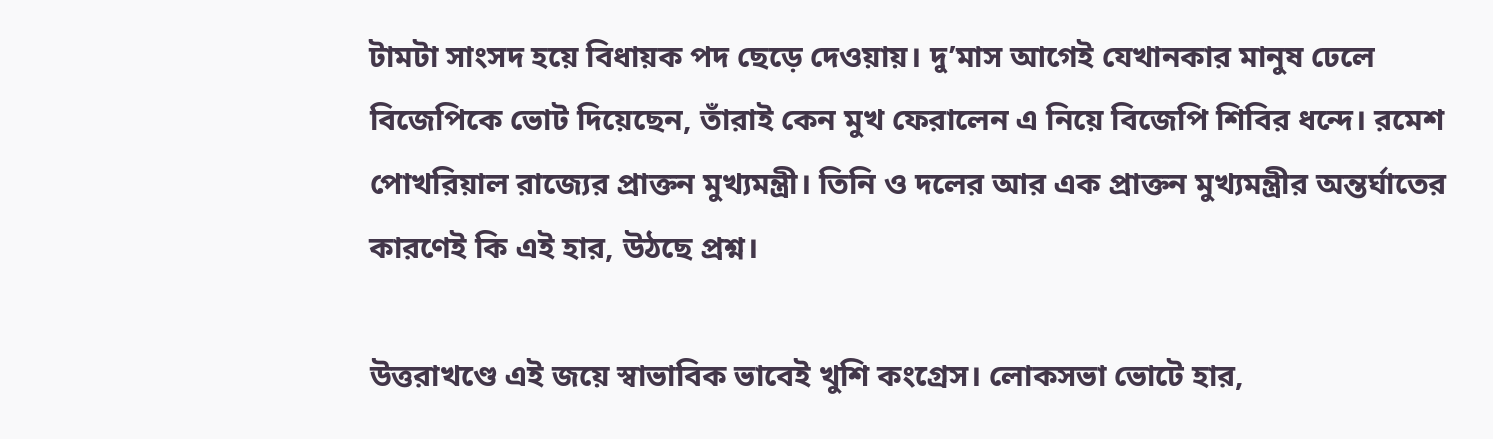টামটা সাংসদ হয়ে বিধায়ক পদ ছেড়ে দেওয়ায়। দু’মাস আগেই যেখানকার মানুষ ঢেলে বিজেপিকে ভোট দিয়েছেন, তাঁরাই কেন মুখ ফেরালেন এ নিয়ে বিজেপি শিবির ধন্দে। রমেশ পোখরিয়াল রাজ্যের প্রাক্তন মুখ্যমন্ত্রী। তিনি ও দলের আর এক প্রাক্তন মুখ্যমন্ত্রীর অন্তর্ঘাতের কারণেই কি এই হার, উঠছে প্রশ্ন।

উত্তরাখণ্ডে এই জয়ে স্বাভাবিক ভাবেই খুশি কংগ্রেস। লোকসভা ভোটে হার,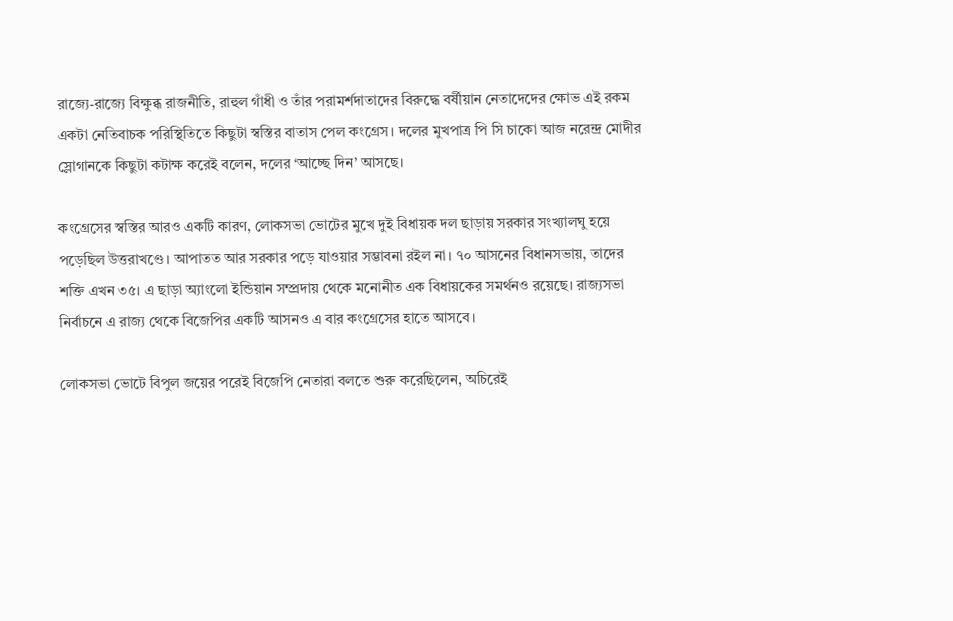রাজ্যে-রাজ্যে বিক্ষুব্ধ রাজনীতি, রাহুল গাঁধী ও তাঁর পরামর্শদাতাদের বিরুদ্ধে বর্ষীয়ান নেতাদেদের ক্ষোভ এই রকম একটা নেতিবাচক পরিস্থিতিতে কিছুটা স্বস্তির বাতাস পেল কংগ্রেস। দলের মুখপাত্র পি সি চাকো আজ নরেন্দ্র মোদীর স্লোগানকে কিছুটা কটাক্ষ করেই বলেন, দলের ‘আচ্ছে দিন’ আসছে।

কংগ্রেসের স্বস্তির আরও একটি কারণ, লোকসভা ভোটের মুখে দুই বিধায়ক দল ছাড়ায় সরকার সংখ্যালঘু হয়ে পড়েছিল উত্তরাখণ্ডে। আপাতত আর সরকার পড়ে যাওয়ার সম্ভাবনা রইল না। ৭০ আসনের বিধানসভায়, তাদের শক্তি এখন ৩৫। এ ছাড়া অ্যাংলো ইন্ডিয়ান সম্প্রদায় থেকে মনোনীত এক বিধায়কের সমর্থনও রয়েছে। রাজ্যসভা নির্বাচনে এ রাজ্য থেকে বিজেপির একটি আসনও এ বার কংগ্রেসের হাতে আসবে।

লোকসভা ভোটে বিপুল জয়ের পরেই বিজেপি নেতারা বলতে শুরু করেছিলেন, অচিরেই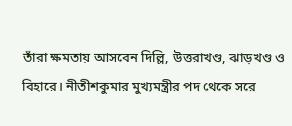তাঁরা ক্ষমতায় আসবেন দিল্লি, উত্তরাখণ্ড, ঝাড়খণ্ড ও বিহারে। নীতীশকুমার মুখ্যমন্ত্রীর পদ থেকে সরে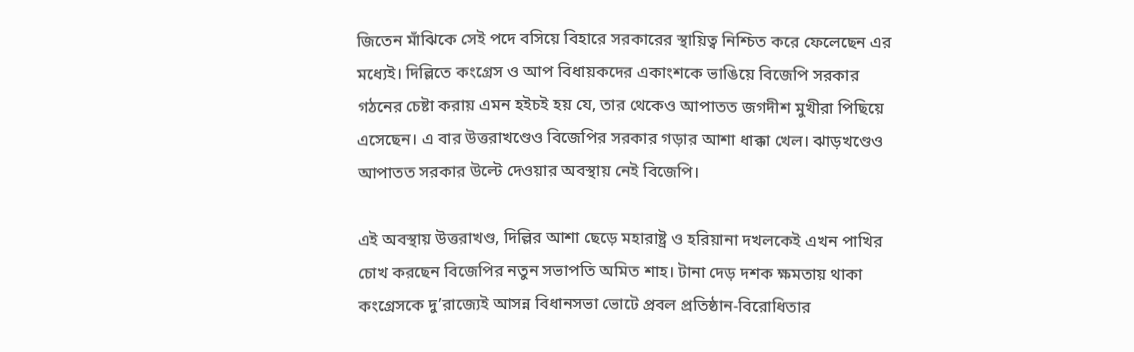জিতেন মাঁঝিকে সেই পদে বসিয়ে বিহারে সরকারের স্থায়িত্ব নিশ্চিত করে ফেলেছেন এর মধ্যেই। দিল্লিতে কংগ্রেস ও আপ বিধায়কদের একাংশকে ভাঙিয়ে বিজেপি সরকার গঠনের চেষ্টা করায় এমন হইচই হয় যে, তার থেকেও আপাতত জগদীশ মুখীরা পিছিয়ে এসেছেন। এ বার উত্তরাখণ্ডেও বিজেপির সরকার গড়ার আশা ধাক্কা খেল। ঝাড়খণ্ডেও আপাতত সরকার উল্টে দেওয়ার অবস্থায় নেই বিজেপি।

এই অবস্থায় উত্তরাখণ্ড, দিল্লির আশা ছেড়ে মহারাষ্ট্র ও হরিয়ানা দখলকেই এখন পাখির চোখ করছেন বিজেপির নতুন সভাপতি অমিত শাহ। টানা দেড় দশক ক্ষমতায় থাকা কংগ্রেসকে দু’রাজ্যেই আসন্ন বিধানসভা ভোটে প্রবল প্রতিষ্ঠান-বিরোধিতার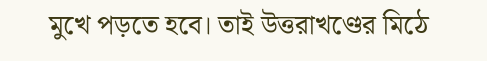মুখে পড়তে হবে। তাই উত্তরাখণ্ডের মিঠে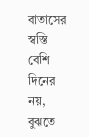বাতাসের স্বস্তি বেশি দিনের নয়, বুঝতে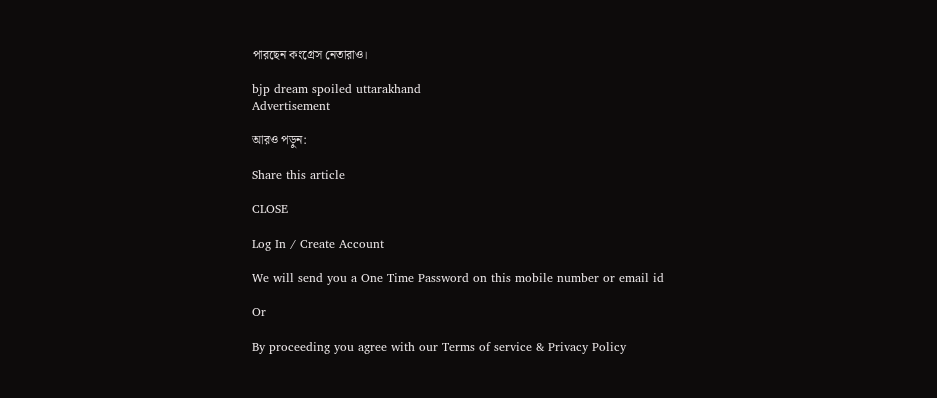পারছেন কংগ্রেস নেতারাও।

bjp dream spoiled uttarakhand
Advertisement

আরও পড়ুন:

Share this article

CLOSE

Log In / Create Account

We will send you a One Time Password on this mobile number or email id

Or

By proceeding you agree with our Terms of service & Privacy Policy